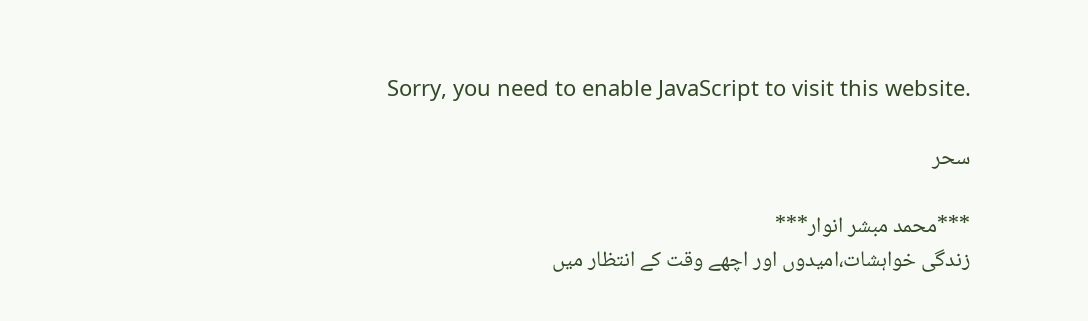Sorry, you need to enable JavaScript to visit this website.

سحر

***محمد مبشر انوار***
زندگی خواہشات،امیدوں اور اچھے وقت کے انتظار میں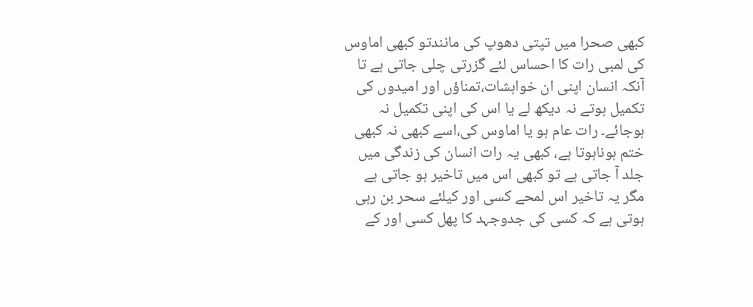کبھی صحرا میں تپتی دھوپ کی مانندتو کبھی اماوس کی لمبی رات کا احساس لئے گزرتی چلی جاتی ہے تا آنکہ انسان اپنی ان خواہشات،تمناؤں اور امیدوں کی تکمیل ہوتے نہ دیکھ لے یا اس کی اپنی تکمیل نہ ہوجائے۔ رات عام ہو یا اماوس کی،اسے کبھی نہ کبھی ختم ہوناہوتا ہے، کبھی یہ رات انسان کی زندگی میں جلد آ جاتی ہے تو کبھی اس میں تاخیر ہو جاتی ہے مگر یہ تاخیر اس لمحے کسی اور کیلئے سحر بن رہی ہوتی ہے کہ کسی کی جدوجہد کا پھل کسی اور کے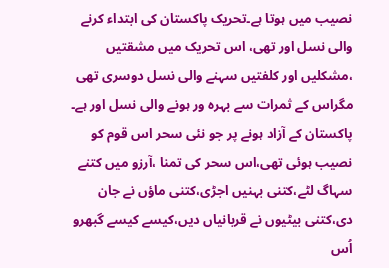نصیب میں ہوتا ہے۔تحریک پاکستان کی ابتداء کرنے والی نسل اور تھی، اس تحریک میں مشقتیں ،مشکلیں اور کلفتیں سہنے والی نسل دوسری تھی مگراس کے ثمرات سے بہرہ ور ہونے والی نسل اور ہے۔ پاکستان کے آزاد ہونے پر جو نئی سحر اس قوم کو نصیب ہوئی تھی،اس سحر کی تمنا ،آرزو میں کتنے سہاگ لٹے،کتنی بہنیں اجڑی،کتنی ماؤں نے جان دی،کتنی بیٹیوں نے قربانیاں دیں،کیسے کیسے گبھرو اُس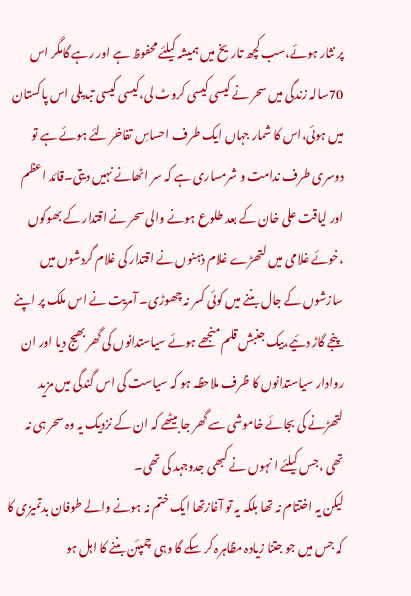پر نثار ہوئے،سب کچھ تاریخ میں ہمیشہ کیلئے محفوظ ہے اور رہے گامگر اس 70سالہ زندگی میں سحر نے کیسی کیسی کروٹ لی،کیسی کیسی تبدیلی اس پاکستان میں ہوئی،اس کا شمار جہاں ایک طرف احساسِ تفاخر لئے ہوئے ہے تو دوسری طرف ندامت و شرمساری ہے کہ سر اٹھانے نہیں دیتی۔قائد اعظم اور لیاقت علی خان کے بعد طلوع ہونے والی سحر نے اقتدار کے بھوکوں ،خوئے غلامی میں لتھڑے غلام ذہنوں نے اقتدار کی غلام گردشوں میں سازشوں کے جال بننے میں کوئی کسر نہ چھوڑی۔ آمریت نے اس ملک پر اپنے پنجے گاڑ دئیے،بیک جنبش قلم منجھے ہوئے سیاستدانوں کی گھر بھیج دیا اور ان روادار سیاستدانوں کا ظرف ملاحظہ ہو کہ سیاست کی اس گندگی میں مزید لتھڑنے کی بجائے خاموشی سے گھر جا بیٹھے کہ ان کے نزدیک یہ وہ سحر ہی نہ تھی ،جس کیلئے ا نہوں نے کبھی جدوجہد کی تھی۔
لیکن یہ اختتام نہ تھا بلکہ یہ تو آغازتھا ایک ختم نہ ہونے والے طوفان بدتمیزی کا کہ جس میں جو جتنا زیادہ مظاہرہ کر سکے گا وہی چمپئن بننے کا اہل ہو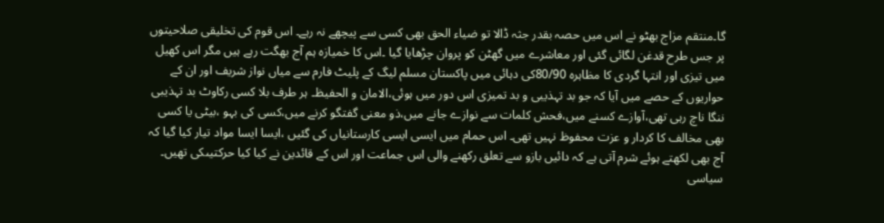گا۔منتقم مزاج بھٹو نے اس میں حصہ بقدر جثہ ڈالا تو ضیاء الحق بھی کسی سے پیچھے نہ رہے۔ اس قوم کی تخلیقی صلاحیتوں پر جس طرح قدغن لگائی گئی اور معاشرے میں گھٹن کو پروان چڑھایا گیا ۔اس کا خمیازہ ہم آج بھگت رہے ہیں مگر اس کھیل میں تیزی اور انتہا گردی کا مظاہرہ 80/90کی دہائی میں پاکستان مسلم لیگ کے پلیٹ فارم سے میاں نواز شریف اور ان کے حواریوں کے حصے میں آیا کہ جو بد تہذیبی و بد تمیزی اس دور میں ہوئی،الامان و الحفیظ۔ ہر طرف بلا کسی رکاوٹ بد تہذیبی ننگا ناچ رہی تھی،آوازے کسنے میں،فحش کلمات سے نوازے جانے میں،ذو معنی گفتگو کرنے میں،کسی کی بہو ،بیٹی یا کسی بھی مخالف کا کردار و عزت محفوظ نہیں تھی۔ اس حمام میں ایسی ایسی کارستانیاں کی گئیں ،ایسا ایسا مواد تیار کیا گیا کہ آج بھی لکھتے ہوئے شرم آتی ہے کہ دائیں بازو سے تعلق رکھنے والی اس جماعت اور اس کے قائدین نے کیا کیا حرکتیںکی تھیں۔ سیاسی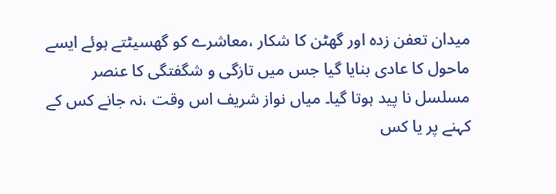میدان تعفن زدہ اور گھٹن کا شکار ،معاشرے کو گھسیٹتے ہوئے ایسے ماحول کا عادی بنایا گیا جس میں تازگی و شگفتگی کا عنصر مسلسل نا پید ہوتا گیا۔ میاں نواز شریف اس وقت ،نہ جانے کس کے کہنے پر یا کس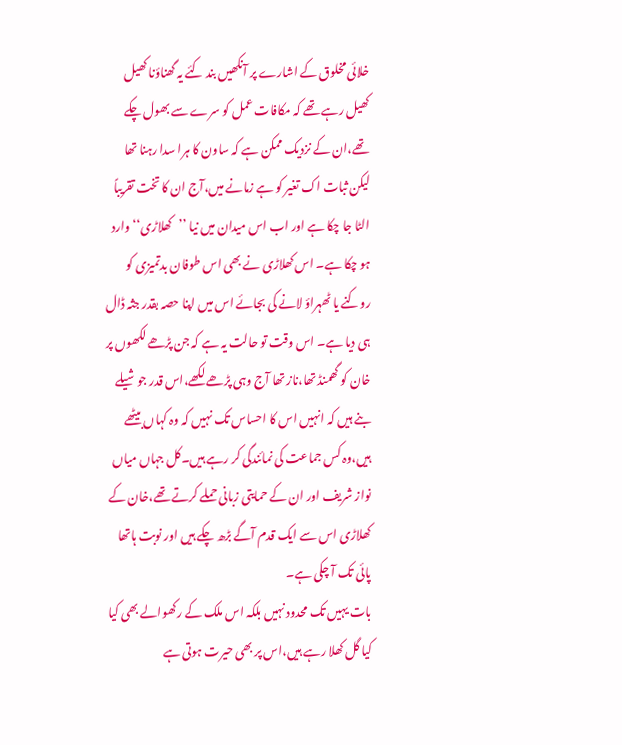خلائی مخلوق کے اشارے پر آنکھیں بند کئے یہ گھناؤنا کھیل کھیل رہے تھے کہ مکافات عمل کو سرے سے بھول چکے تھے،ان کے نزدیک ممکن ہے کہ ساون کا ہرا سدا رہنا تھا لیکن ثبات اک تغیر کو ہے زمانے میں،آج ان کا تخت تقریباً الٹا جا چکا ہے اور اب اس میدان میں نیا ’’کھلاڑی‘‘ وارد ہو چکا ہے۔ اس کھلاڑی نے بھی اس طوفان بدتمیزی کو روکنے یا ٹھہراؤ لانے کی بجائے اس میں اپنا حصہ بقدر جثہ ڈال ہی دیا ہے۔ اس وقت تو حالت یہ ہے کہ جن پڑھے لکھوں پر خان کو گھمنڈ تھا،ناز تھا آج وہی پڑھے لکھے،اس قدر جوشیلے بنے ہیں کہ انہیں اس کا احساس تک نہیں کہ وہ کہاں بیٹھے ہیں،وہ کس جماعت کی نمائندگی کر رہے ہیں۔کل جہاں میاں نواز شریف اور ان کے حمایتی زبانی حملے کرتے تھے،خان کے کھلاڑی اس سے ایک قدم آگے بڑھ چکے ہیں اور نوبت ہاتھا پائی تک آ چکی ہے۔
بات یہیں تک محدود نہیں بلکہ اس ملک کے رکھوالے بھی کیا کیا گل کھلا رہے ہیں،اس پر بھی حیرت ہوتی ہے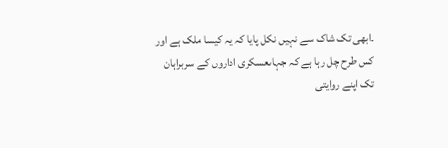۔ابھی تک شاک سے نہیں نکل پایا کہ یہ کیسا ملک ہے اور کس طرح چل رہا ہے کہ جہاںعسکری اداروں کے سربراہان تک اپنے روایتی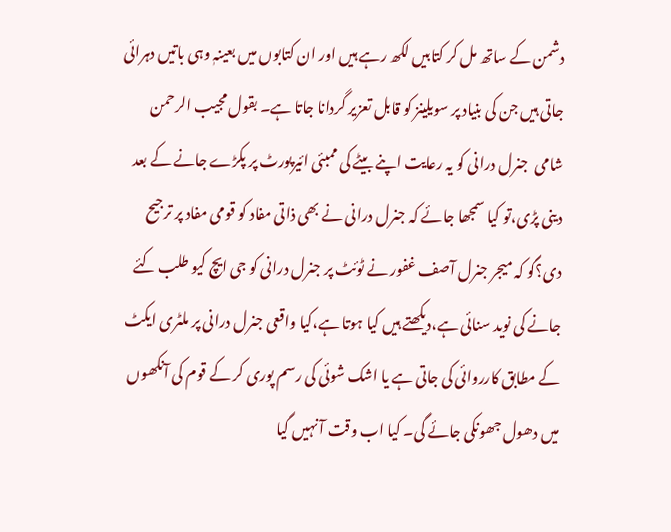دشمن کے ساتھ مل کر کتابیں لکھ رہے ہیں اور ان کتابوں میں بعینہٖ وہی باتیں دہرائی جاتی ہیں جن کی بنیاد پر سویلینز کو قابل تعزیر گردانا جاتا ہے۔ بقول مجیب الرحمن شامی  جنرل درانی کو یہ رعایت اپنے بیٹے کی ممبئی ائیرپورٹ پر پکڑے جانے کے بعد دینی پڑی،تو کیا سمجھا جائے کہ جنرل درانی نے بھی ذاتی مفاد کو قومی مفاد پر ترجیح دی؟گو کہ میجر جنرل آصف غفور نے ٹوئٹ پر جنرل درانی کو جی ایچ کیو طلب کئے جانے کی نوید سنائی ہے،دیکھتے ہیں کیا ہوتا ہے،کیا واقعی جنرل درانی پر ملٹری ایکٹ کے مطابق کارروائی کی جاتی ہے یا اشک شوئی کی رسم پوری کر کے قوم کی آنکھوں میں دھول جھونکی جائے گی۔ کیا اب وقت آ نہیں گیا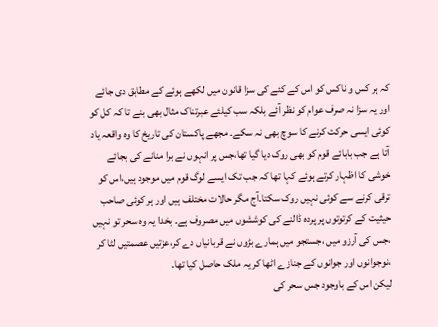کہ ہر کس و ناکس کو اس کے کئے کی سزا قانون میں لکھے ہوئے کے مطابق دی جائے اور یہ سزا نہ صرف عوام کو نظر آئے بلکہ سب کیلئے عبرتناک مثال بھی بنے تا کہ کل کو کوئی ایسی حرکت کرنے کا سوچ بھی نہ سکے۔ مجھے پاکستان کی تاریخ کا وہ واقعہ یاد آتا ہے جب بابائے قوم کو بھی روک دیا گیا تھا،جس پر انہوں نے برا منانے کی بجائے خوشی کا اظہار کرتے ہوئے کہا تھا کہ جب تک ایسے لوگ قوم میں موجود ہیں،اس کو ترقی کرنے سے کوئی نہیں روک سکتا۔آج مگر حالات مختلف ہیں اور ہر کوئی صاحب حیثیت کے کرتوتوں پر پردہ ڈالنے کی کوششوں میں مصروف ہے۔ بخدا یہ وہ سحر تو نہیں ،جس کی آرزو میں ،جستجو میں ہمارے بڑوں نے قربانیاں دے کر،عزتیں عصمتیں لٹا کر ،نوجوانوں اور جوانوں کے جنازے اٹھا کر یہ ملک حاصل کیا تھا۔
لیکن اس کے باوجود جس سحر کی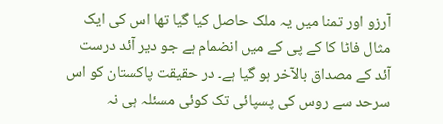آرزو اور تمنا میں یہ ملک حاصل کیا گیا تھا اس کی ایک مثال فاٹا کا کے پی کے میں انضمام ہے جو دیر آئد درست آئد کے مصداق بالآخر ہو گیا ہے۔ در حقیقت پاکستان کو اس سرحد سے روس کی پسپائی تک کوئی مسئلہ ہی نہ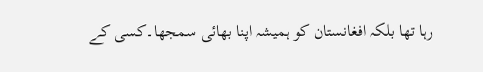رہا تھا بلکہ افغانستان کو ہمیشہ اپنا بھائی سمجھا۔کسی کے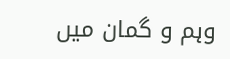وہم و گمان میں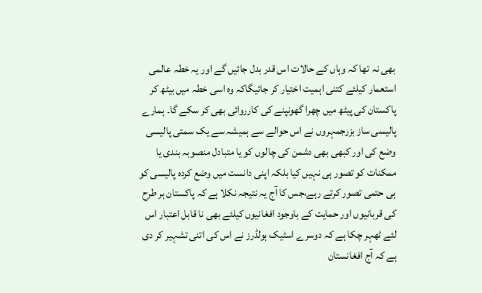بھی نہ تھا کہ وہاں کے حالات اس قدر بدل جائیں گے اور یہ خطہ عالمی استعمار کیلئے کتنی اہمیت اختیار کر جائیگاکہ وہ اسی خطہ میں بیٹھ کر پاکستان کی پیٹھ میں چھرا گھونپنے کی کارروائی بھی کر سکے گا۔ ہمارے پالیسی ساز بزرجمہروں نے اس حوالے سے ہمیشہ سے یک سمتی پالیسی وضع کی اور کبھی بھی دشمن کی چالوں کو یا متبادل منصوبہ بندی یا ممکنات کو تصور ہی نہیں کیا بلکہ اپنی دانست میں وضع کردہ پالیسی کو ہی حتمی تصور کرتے رہے،جس کا آج یہ نتیجہ نکلا ہے کہ پاکستان ہر طرح کی قربانیوں اور حمایت کے باوجود افغانیوں کیلئے بھی نا قابل اعتبار اس لئے ٹھہر چکا ہے کہ دوسرے اسٹیک ہولڈرز نے اس کی اتنی تشہیر کر دی ہے کہ آج افغانستان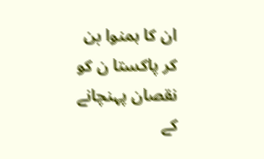ان کا ہمنوا بن کر پاکستا ن کو نقصان پہنچانے کے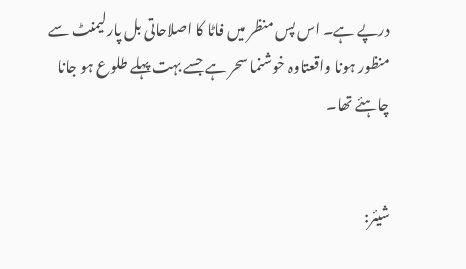درپے ہے۔ اس پس منظر میں فاٹا کا اصلاحاتی بل پارلیمنٹ سے منظور ہونا واقعتاوہ خوشنما سحر ہے جسے بہت پہلے طلوع ہو جانا چاہئے تھا۔


شیئر: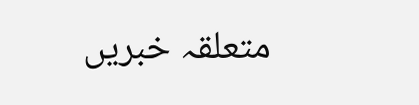متعلقہ خبریں